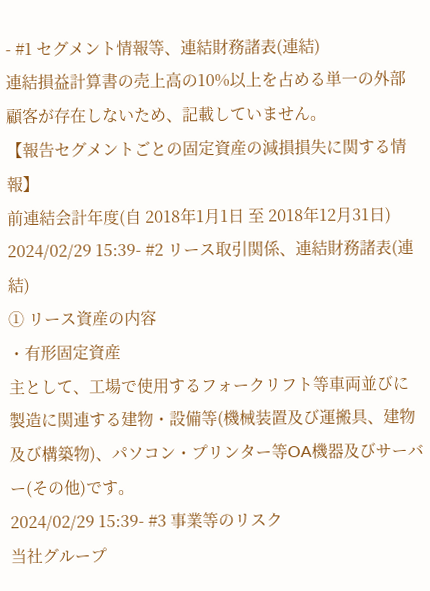- #1 セグメント情報等、連結財務諸表(連結)
連結損益計算書の売上高の10%以上を占める単一の外部顧客が存在しないため、記載していません。
【報告セグメントごとの固定資産の減損損失に関する情報】
前連結会計年度(自 2018年1月1日 至 2018年12月31日)
2024/02/29 15:39- #2 リース取引関係、連結財務諸表(連結)
① リース資産の内容
・有形固定資産
主として、工場で使用するフォークリフト等車両並びに製造に関連する建物・設備等(機械装置及び運搬具、建物及び構築物)、パソコン・プリンター等OA機器及びサーバー(その他)です。
2024/02/29 15:39- #3 事業等のリスク
当社グループ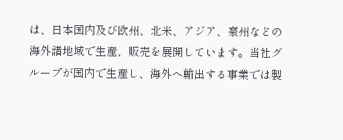は、日本国内及び欧州、北米、アジア、豪州などの海外諸地域で生産、販売を展開しています。当社グループが国内で生産し、海外へ輸出する事業では製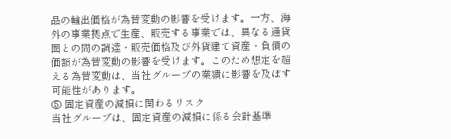品の輸出価格が為替変動の影響を受けます。一方、海外の事業拠点で生産、販売する事業では、異なる通貨圏との間の調達・販売価格及び外貨建て資産・負債の価額が為替変動の影響を受けます。このため想定を超える為替変動は、当社グループの業績に影響を及ぼす可能性があります。
⑤ 固定資産の減損に関わるリスク
当社グループは、固定資産の減損に係る会計基準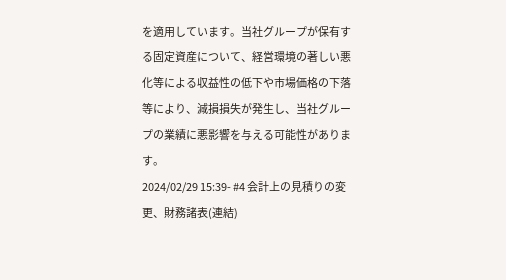を適用しています。当社グループが保有する固定資産について、経営環境の著しい悪化等による収益性の低下や市場価格の下落等により、減損損失が発生し、当社グループの業績に悪影響を与える可能性があります。
2024/02/29 15:39- #4 会計上の見積りの変更、財務諸表(連結)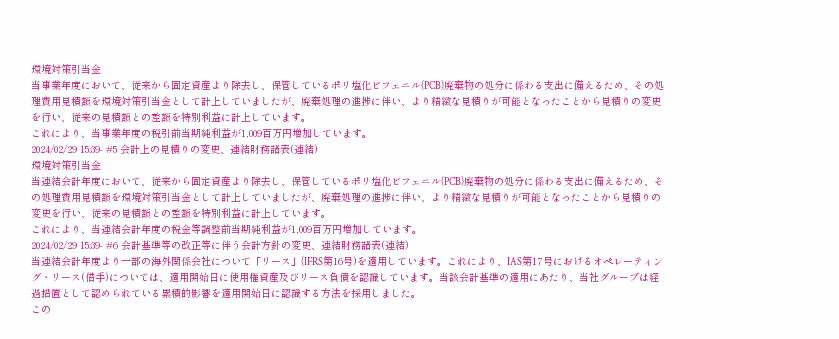環境対策引当金
当事業年度において、従来から固定資産より除去し、保管しているポリ塩化ビフェニル(PCB)廃棄物の処分に係わる支出に備えるため、その処理費用見積額を環境対策引当金として計上していましたが、廃棄処理の進捗に伴い、より精緻な見積りが可能となったことから見積りの変更を行い、従来の見積額との差額を特別利益に計上しています。
これにより、当事業年度の税引前当期純利益が1,009百万円増加しています。
2024/02/29 15:39- #5 会計上の見積りの変更、連結財務諸表(連結)
環境対策引当金
当連結会計年度において、従来から固定資産より除去し、保管しているポリ塩化ビフェニル(PCB)廃棄物の処分に係わる支出に備えるため、その処理費用見積額を環境対策引当金として計上していましたが、廃棄処理の進捗に伴い、より精緻な見積りが可能となったことから見積りの変更を行い、従来の見積額との差額を特別利益に計上しています。
これにより、当連結会計年度の税金等調整前当期純利益が1,009百万円増加しています。
2024/02/29 15:39- #6 会計基準等の改正等に伴う会計方針の変更、連結財務諸表(連結)
当連結会計年度より一部の海外関係会社について「リース」(IFRS第16号)を適用しています。これにより、IAS第17号におけるオペレーティング・リース(借手)については、適用開始日に使用権資産及びリース負債を認識しています。当該会計基準の適用にあたり、当社グループは経過措置として認められている累積的影響を適用開始日に認識する方法を採用しました。
この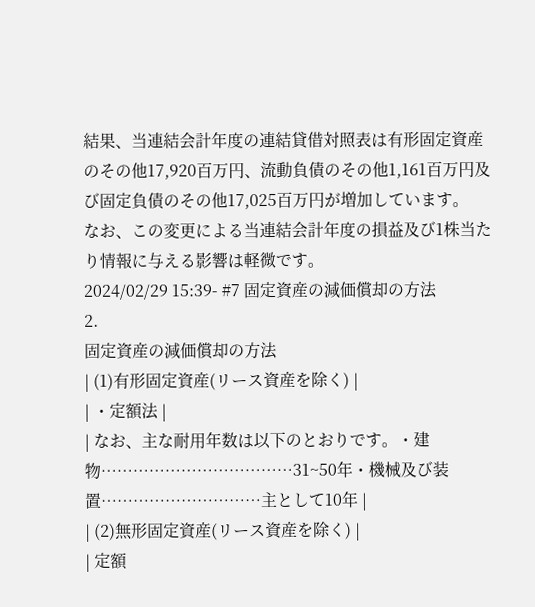結果、当連結会計年度の連結貸借対照表は有形固定資産のその他17,920百万円、流動負債のその他1,161百万円及び固定負債のその他17,025百万円が増加しています。
なお、この変更による当連結会計年度の損益及び1株当たり情報に与える影響は軽微です。
2024/02/29 15:39- #7 固定資産の減価償却の方法
2.
固定資産の減価償却の方法
| (1)有形固定資産(リース資産を除く) |
| ・定額法 |
| なお、主な耐用年数は以下のとおりです。・建物………………………………31~50年・機械及び装置…………………………主として10年 |
| (2)無形固定資産(リース資産を除く) |
| 定額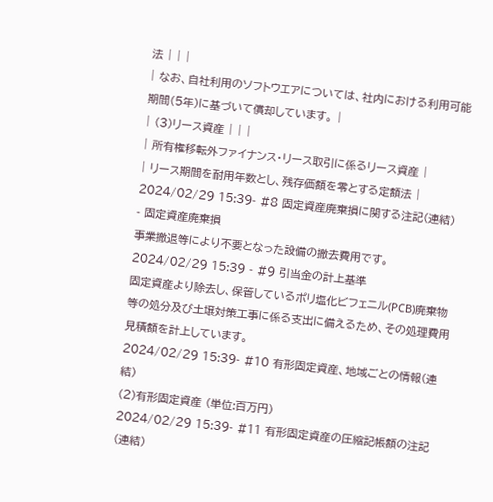法 | | |
| なお、自社利用のソフトウエアについては、社内における利用可能期間(5年)に基づいて償却しています。 |
| (3)リース資産 | | |
| 所有権移転外ファイナンス・リース取引に係るリース資産 |
| リース期間を耐用年数とし、残存価額を零とする定額法 |
2024/02/29 15:39- #8 固定資産廃棄損に関する注記(連結)
- 固定資産廃棄損
事業撤退等により不要となった設備の撤去費用です。2024/02/29 15:39 - #9 引当金の計上基準
固定資産より除去し、保管しているポリ塩化ビフェニル(PCB)廃棄物等の処分及び土壌対策工事に係る支出に備えるため、その処理費用見積額を計上しています。
2024/02/29 15:39- #10 有形固定資産、地域ごとの情報(連結)
(2)有形固定資産 (単位:百万円)
2024/02/29 15:39- #11 有形固定資産の圧縮記帳額の注記(連結)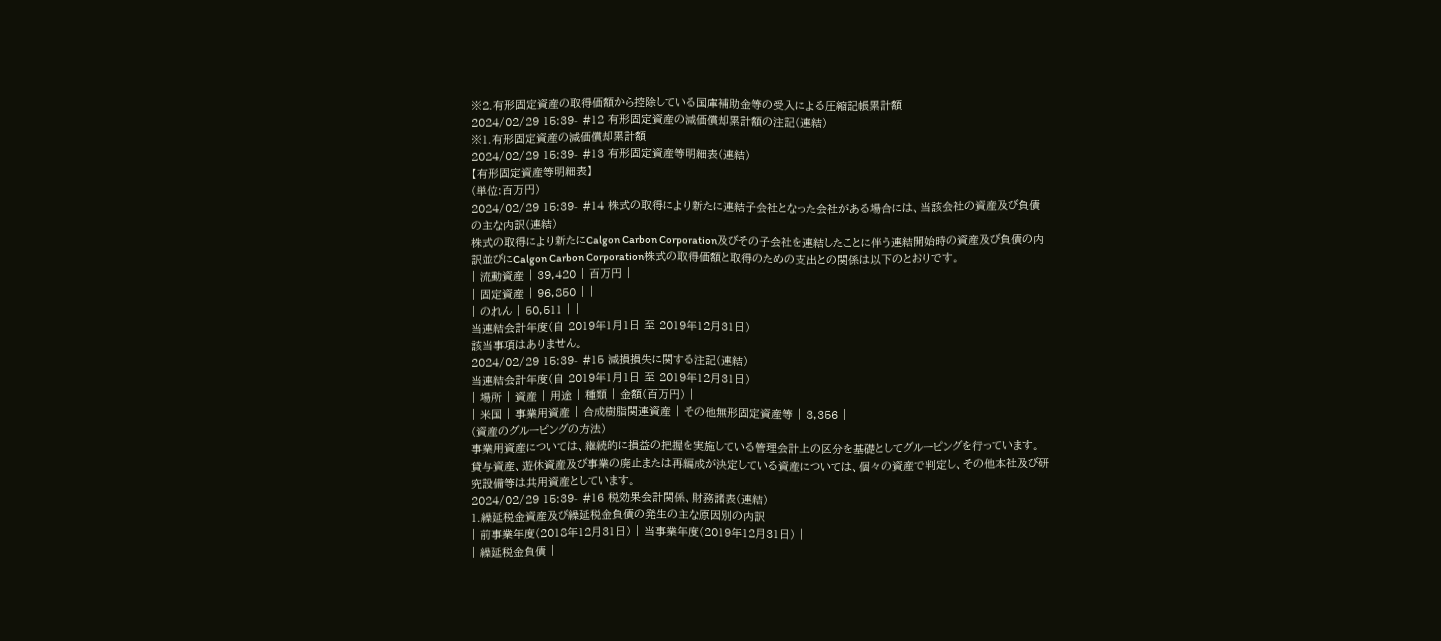※2.有形固定資産の取得価額から控除している国庫補助金等の受入による圧縮記帳累計額
2024/02/29 15:39- #12 有形固定資産の減価償却累計額の注記(連結)
※1.有形固定資産の減価償却累計額
2024/02/29 15:39- #13 有形固定資産等明細表(連結)
【有形固定資産等明細表】
(単位:百万円)
2024/02/29 15:39- #14 株式の取得により新たに連結子会社となった会社がある場合には、当該会社の資産及び負債の主な内訳(連結)
株式の取得により新たにCalgon Carbon Corporation及びその子会社を連結したことに伴う連結開始時の資産及び負債の内訳並びにCalgon Carbon Corporation株式の取得価額と取得のための支出との関係は以下のとおりです。
| 流動資産 | 39,420 | 百万円 |
| 固定資産 | 96,850 | |
| のれん | 50,511 | |
当連結会計年度(自 2019年1月1日 至 2019年12月31日)
該当事項はありません。
2024/02/29 15:39- #15 減損損失に関する注記(連結)
当連結会計年度(自 2019年1月1日 至 2019年12月31日)
| 場所 | 資産 | 用途 | 種類 | 金額(百万円) |
| 米国 | 事業用資産 | 合成樹脂関連資産 | その他無形固定資産等 | 3,356 |
(資産のグルーピングの方法)
事業用資産については、継続的に損益の把握を実施している管理会計上の区分を基礎としてグルーピングを行っています。貸与資産、遊休資産及び事業の廃止または再編成が決定している資産については、個々の資産で判定し、その他本社及び研究設備等は共用資産としています。
2024/02/29 15:39- #16 税効果会計関係、財務諸表(連結)
1.繰延税金資産及び繰延税金負債の発生の主な原因別の内訳
| 前事業年度(2018年12月31日) | 当事業年度(2019年12月31日) |
| 繰延税金負債 |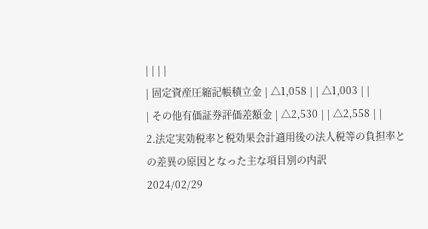| | | |
| 固定資産圧縮記帳積立金 | △1,058 | | △1,003 | |
| その他有価証券評価差額金 | △2,530 | | △2,558 | |
2.法定実効税率と税効果会計適用後の法人税等の負担率との差異の原因となった主な項目別の内訳
2024/02/29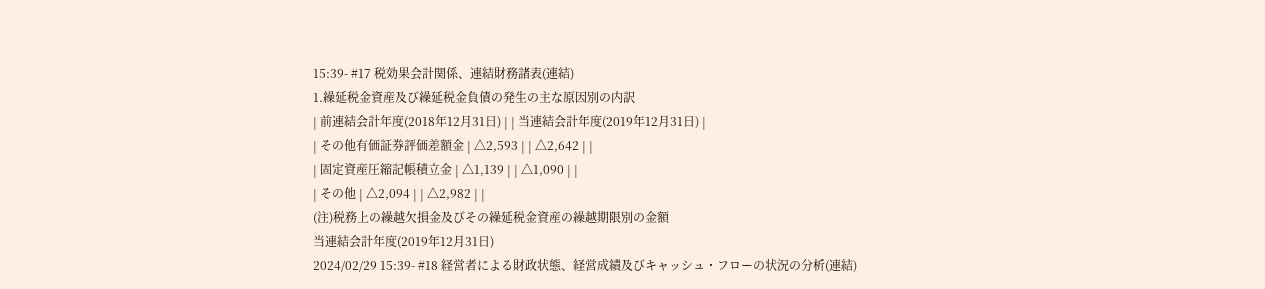15:39- #17 税効果会計関係、連結財務諸表(連結)
1.繰延税金資産及び繰延税金負債の発生の主な原因別の内訳
| 前連結会計年度(2018年12月31日) | | 当連結会計年度(2019年12月31日) |
| その他有価証券評価差額金 | △2,593 | | △2,642 | |
| 固定資産圧縮記帳積立金 | △1,139 | | △1,090 | |
| その他 | △2,094 | | △2,982 | |
(注)税務上の繰越欠損金及びその繰延税金資産の繰越期限別の金額
当連結会計年度(2019年12月31日)
2024/02/29 15:39- #18 経営者による財政状態、経営成績及びキャッシュ・フローの状況の分析(連結)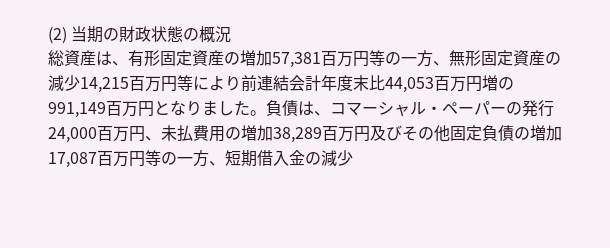(2) 当期の財政状態の概況
総資産は、有形固定資産の増加57,381百万円等の一方、無形固定資産の減少14,215百万円等により前連結会計年度末比44,053百万円増の991,149百万円となりました。負債は、コマーシャル・ペーパーの発行24,000百万円、未払費用の増加38,289百万円及びその他固定負債の増加17,087百万円等の一方、短期借入金の減少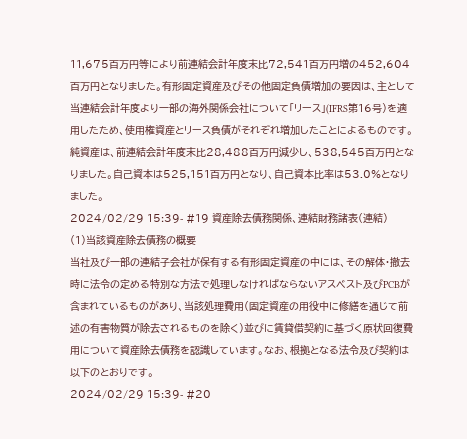11,675百万円等により前連結会計年度末比72,541百万円増の452,604百万円となりました。有形固定資産及びその他固定負債増加の要因は、主として当連結会計年度より一部の海外関係会社について「リース」(IFRS第16号)を適用したため、使用権資産とリース負債がそれぞれ増加したことによるものです。
純資産は、前連結会計年度末比28,488百万円減少し、538,545百万円となりました。自己資本は525,151百万円となり、自己資本比率は53.0%となりました。
2024/02/29 15:39- #19 資産除去債務関係、連結財務諸表(連結)
(1)当該資産除去債務の概要
当社及び一部の連結子会社が保有する有形固定資産の中には、その解体・撤去時に法令の定める特別な方法で処理しなければならないアスベスト及びPCBが含まれているものがあり、当該処理費用(固定資産の用役中に修繕を通じて前述の有害物質が除去されるものを除く)並びに賃貸借契約に基づく原状回復費用について資産除去債務を認識しています。なお、根拠となる法令及び契約は以下のとおりです。
2024/02/29 15:39- #20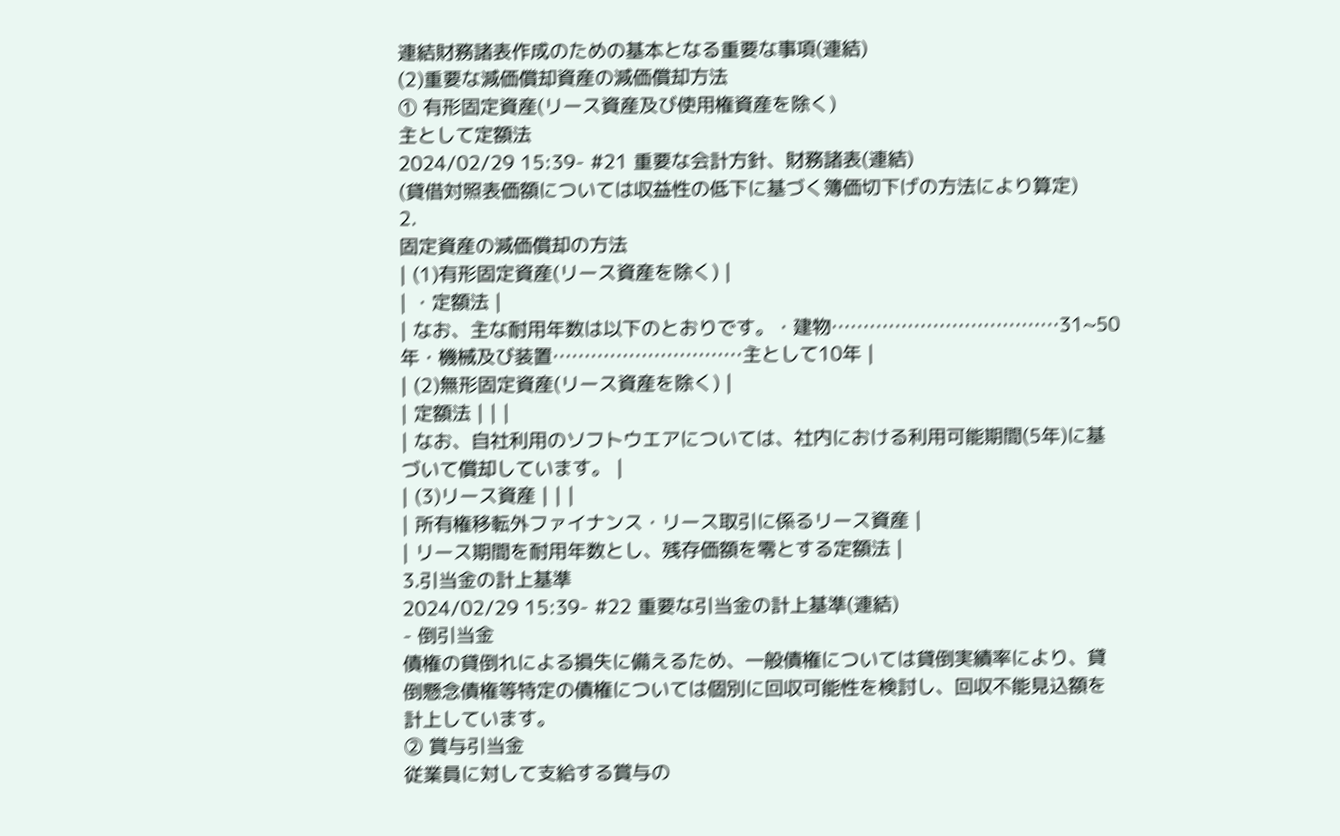連結財務諸表作成のための基本となる重要な事項(連結)
(2)重要な減価償却資産の減価償却方法
① 有形固定資産(リース資産及び使用権資産を除く)
主として定額法
2024/02/29 15:39- #21 重要な会計方針、財務諸表(連結)
(貸借対照表価額については収益性の低下に基づく簿価切下げの方法により算定)
2.
固定資産の減価償却の方法
| (1)有形固定資産(リース資産を除く) |
| ・定額法 |
| なお、主な耐用年数は以下のとおりです。・建物………………………………31~50年・機械及び装置…………………………主として10年 |
| (2)無形固定資産(リース資産を除く) |
| 定額法 | | |
| なお、自社利用のソフトウエアについては、社内における利用可能期間(5年)に基づいて償却しています。 |
| (3)リース資産 | | |
| 所有権移転外ファイナンス・リース取引に係るリース資産 |
| リース期間を耐用年数とし、残存価額を零とする定額法 |
3.引当金の計上基準
2024/02/29 15:39- #22 重要な引当金の計上基準(連結)
- 倒引当金
債権の貸倒れによる損失に備えるため、一般債権については貸倒実績率により、貸倒懸念債権等特定の債権については個別に回収可能性を検討し、回収不能見込額を計上しています。
② 賞与引当金
従業員に対して支給する賞与の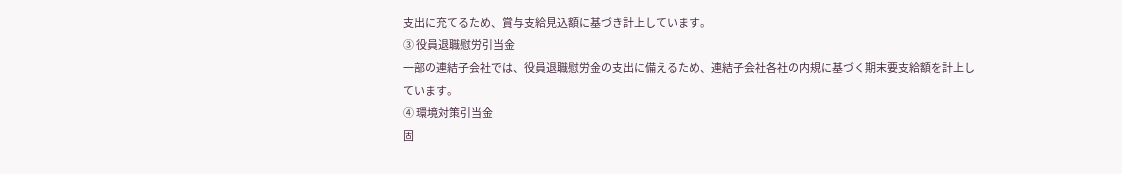支出に充てるため、賞与支給見込額に基づき計上しています。
③ 役員退職慰労引当金
一部の連結子会社では、役員退職慰労金の支出に備えるため、連結子会社各社の内規に基づく期末要支給額を計上しています。
④ 環境対策引当金
固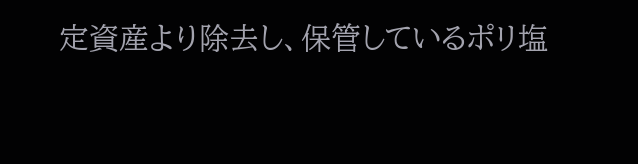定資産より除去し、保管しているポリ塩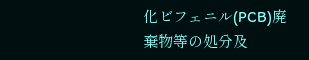化ビフェニル(PCB)廃棄物等の処分及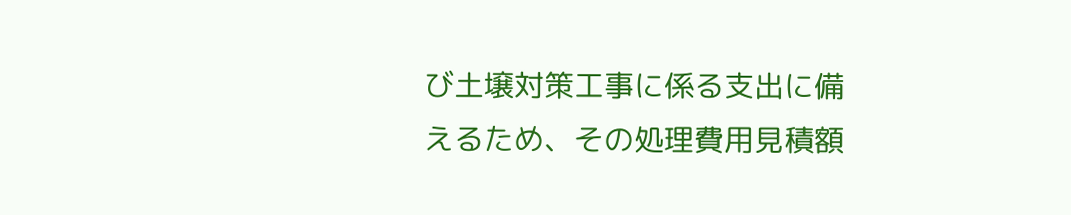び土壌対策工事に係る支出に備えるため、その処理費用見積額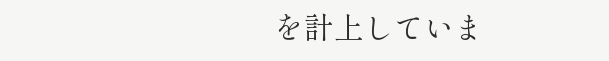を計上していま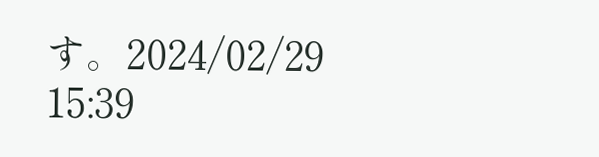す。2024/02/29 15:39